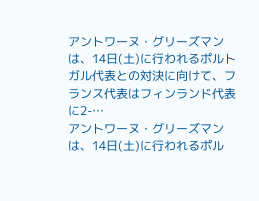アントワーヌ・グリーズマンは、14日(土)に行われるポルトガル代表との対決に向けて、フランス代表はフィンランド代表に2-…
アントワーヌ・グリーズマンは、14日(土)に行われるポル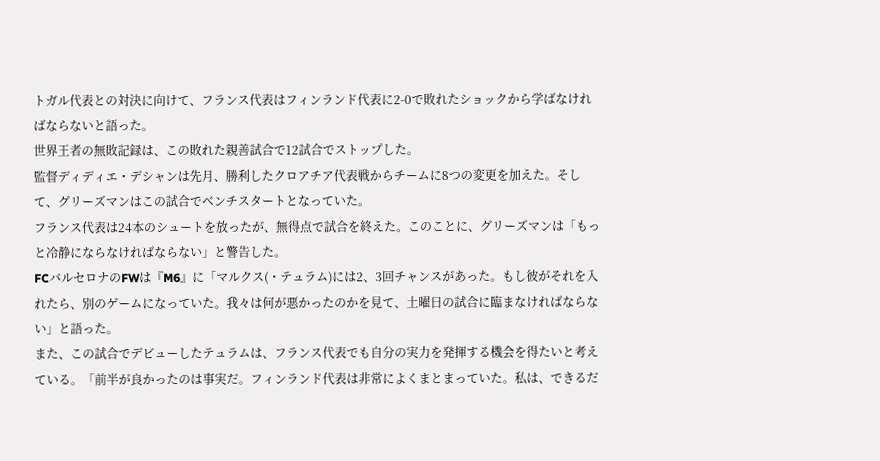トガル代表との対決に向けて、フランス代表はフィンランド代表に2-0で敗れたショックから学ばなければならないと語った。
世界王者の無敗記録は、この敗れた親善試合で12試合でストップした。
監督ディディエ・デシャンは先月、勝利したクロアチア代表戦からチームに8つの変更を加えた。そして、グリーズマンはこの試合でベンチスタートとなっていた。
フランス代表は24本のシュートを放ったが、無得点で試合を終えた。このことに、グリーズマンは「もっと冷静にならなければならない」と警告した。
FCバルセロナのFWは『M6』に「マルクス(・テュラム)には2、3回チャンスがあった。もし彼がそれを入れたら、別のゲームになっていた。我々は何が悪かったのかを見て、土曜日の試合に臨まなければならない」と語った。
また、この試合でデビューしたテュラムは、フランス代表でも自分の実力を発揮する機会を得たいと考えている。「前半が良かったのは事実だ。フィンランド代表は非常によくまとまっていた。私は、できるだ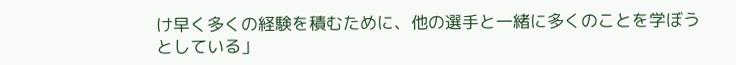け早く多くの経験を積むために、他の選手と一緒に多くのことを学ぼうとしている」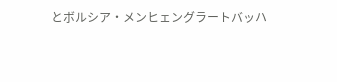とボルシア・メンヒェングラートバッハ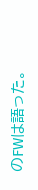のFWは語った。